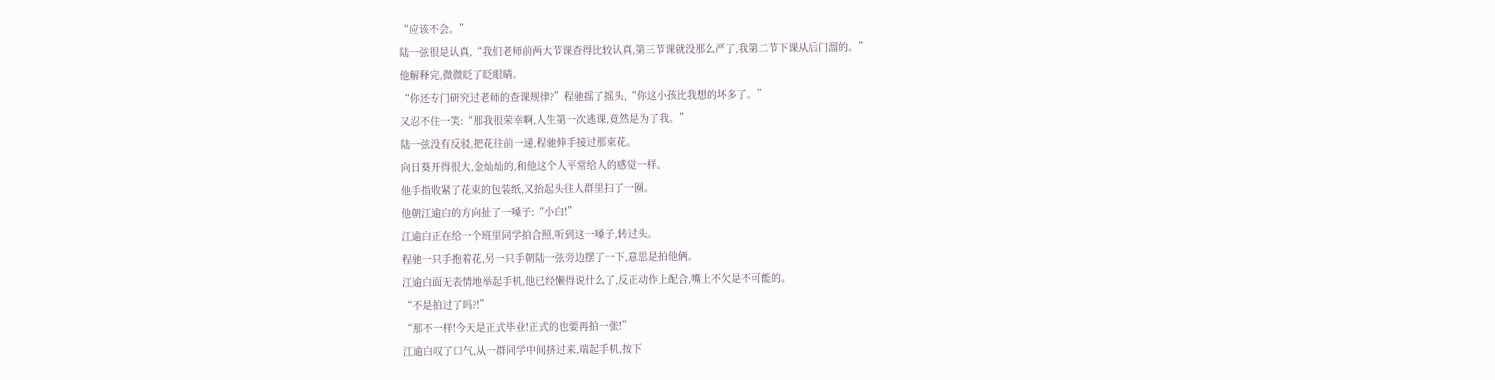“应该不会。”
陆一弦很是认真,“我们老师前两大节课查得比较认真,第三节课就没那么严了,我第二节下课从后门溜的。”
他解释完,微微眨了眨眼睛。
“你还专门研究过老师的查课规律?”程驰摇了摇头,“你这小孩比我想的坏多了。”
又忍不住一笑:“那我很荣幸啊,人生第一次逃课,竟然是为了我。”
陆一弦没有反驳,把花往前一递,程驰伸手接过那束花。
向日葵开得很大,金灿灿的,和他这个人平常给人的感觉一样。
他手指收紧了花束的包装纸,又抬起头往人群里扫了一圈。
他朝江逾白的方向扯了一嗓子:“小白!”
江逾白正在给一个班里同学拍合照,听到这一嗓子,转过头。
程驰一只手抱着花,另一只手朝陆一弦旁边摆了一下,意思是拍他俩。
江逾白面无表情地举起手机,他已经懒得说什么了,反正动作上配合,嘴上不欠是不可能的。
“不是拍过了吗?!”
“那不一样!今天是正式毕业!正式的也要再拍一张!”
江逾白叹了口气,从一群同学中间挤过来,端起手机,按下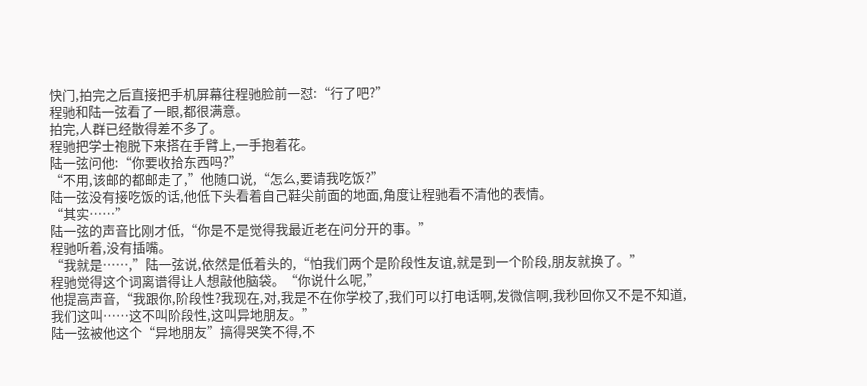快门,拍完之后直接把手机屏幕往程驰脸前一怼:“行了吧?”
程驰和陆一弦看了一眼,都很满意。
拍完,人群已经散得差不多了。
程驰把学士袍脱下来搭在手臂上,一手抱着花。
陆一弦问他:“你要收拾东西吗?”
“不用,该邮的都邮走了,”他随口说,“怎么,要请我吃饭?”
陆一弦没有接吃饭的话,他低下头看着自己鞋尖前面的地面,角度让程驰看不清他的表情。
“其实……”
陆一弦的声音比刚才低,“你是不是觉得我最近老在问分开的事。”
程驰听着,没有插嘴。
“我就是……,”陆一弦说,依然是低着头的,“怕我们两个是阶段性友谊,就是到一个阶段,朋友就换了。”
程驰觉得这个词离谱得让人想敲他脑袋。“你说什么呢,”
他提高声音,“我跟你,阶段性?我现在,对,我是不在你学校了,我们可以打电话啊,发微信啊,我秒回你又不是不知道,我们这叫……这不叫阶段性,这叫异地朋友。”
陆一弦被他这个“异地朋友”搞得哭笑不得,不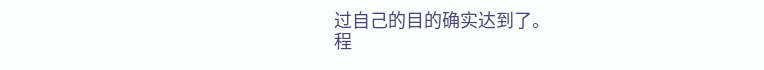过自己的目的确实达到了。
程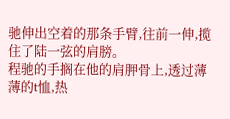驰伸出空着的那条手臂,往前一伸,揽住了陆一弦的肩膀。
程驰的手搁在他的肩胛骨上,透过薄薄的t恤,热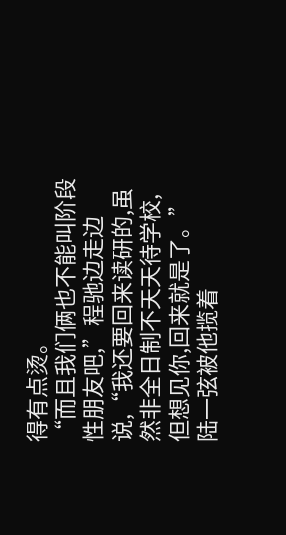得有点烫。
“而且我们俩也不能叫阶段性朋友吧,”程驰边走边说,“我还要回来读研的,虽然非全日制不天天待学校,但想见你,回来就是了。”
陆一弦被他揽着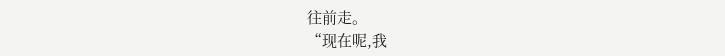往前走。
“现在呢,我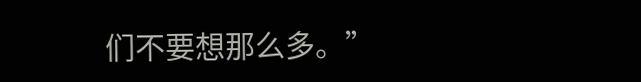们不要想那么多。”